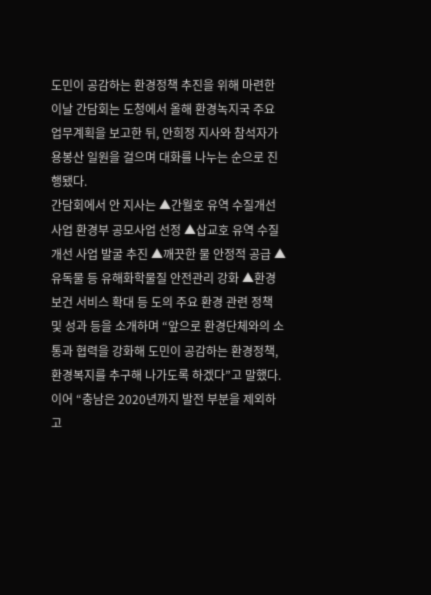도민이 공감하는 환경정책 추진을 위해 마련한 이날 간담회는 도청에서 올해 환경녹지국 주요 업무계획을 보고한 뒤, 안희정 지사와 참석자가 용봉산 일원을 걸으며 대화를 나누는 순으로 진행됐다.
간담회에서 안 지사는 ▲간월호 유역 수질개선 사업 환경부 공모사업 선정 ▲삽교호 유역 수질개선 사업 발굴 추진 ▲깨끗한 물 안정적 공급 ▲유독물 등 유해화학물질 안전관리 강화 ▲환경 보건 서비스 확대 등 도의 주요 환경 관련 정책 및 성과 등을 소개하며 “앞으로 환경단체와의 소통과 협력을 강화해 도민이 공감하는 환경정책, 환경복지를 추구해 나가도록 하겠다”고 말했다.
이어 “충남은 2020년까지 발전 부분을 제외하고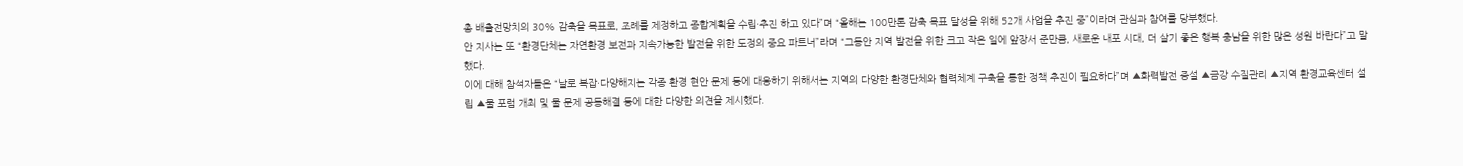총 배출전망치의 30% 감축을 목표로, 조례를 제정하고 종합계획을 수립·추진 하고 있다”며 “올해는 100만톤 감축 목표 달성을 위해 52개 사업을 추진 중”이라며 관심과 참여를 당부했다.
안 지사는 또 “환경단체는 자연환경 보전과 지속가능한 발전을 위한 도정의 중요 파트너”라며 “그동안 지역 발전을 위한 크고 작은 일에 앞장서 준만큼, 새로운 내포 시대, 더 살기 좋은 행복 충남을 위한 많은 성원 바란다”고 말했다.
이에 대해 참석자들은 “날로 복잡·다양해지는 각종 환경 현안 문제 등에 대응하기 위해서는 지역의 다양한 환경단체와 협력체계 구축을 통한 정책 추진이 필요하다”며 ▲화력발전 증설 ▲금강 수질관리 ▲지역 환경교육센터 설립 ▲물 포럼 개최 및 물 문제 공동해결 등에 대한 다양한 의견을 제시했다.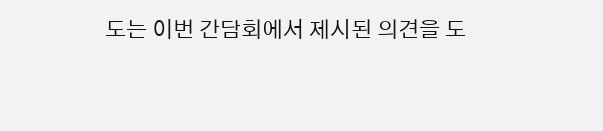도는 이번 간담회에서 제시된 의견을 도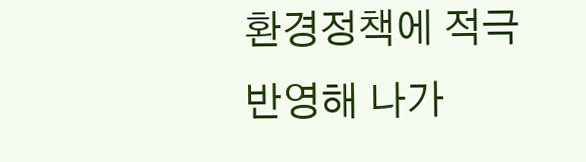환경정책에 적극 반영해 나가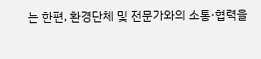는 한편, 환경단체 및 전문가와의 소통·협력을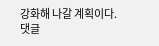강화해 나갈 계획이다.
댓글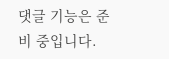댓글 기능은 준비 중입니다.